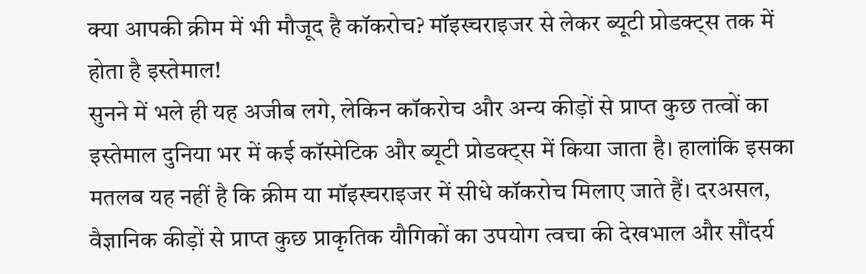क्या आपकी क्रीम में भी मौजूद है कॉकरोच? मॉइस्चराइजर से लेकर ब्यूटी प्रोडक्ट्स तक में होता है इस्तेमाल!
सुनने में भले ही यह अजीब लगे, लेकिन कॉकरोच और अन्य कीड़ों से प्राप्त कुछ तत्वों का इस्तेमाल दुनिया भर में कई कॉस्मेटिक और ब्यूटी प्रोडक्ट्स में किया जाता है। हालांकि इसका मतलब यह नहीं है कि क्रीम या मॉइस्चराइजर में सीधे कॉकरोच मिलाए जाते हैं। दरअसल, वैज्ञानिक कीड़ों से प्राप्त कुछ प्राकृतिक यौगिकों का उपयोग त्वचा की देखभाल और सौंदर्य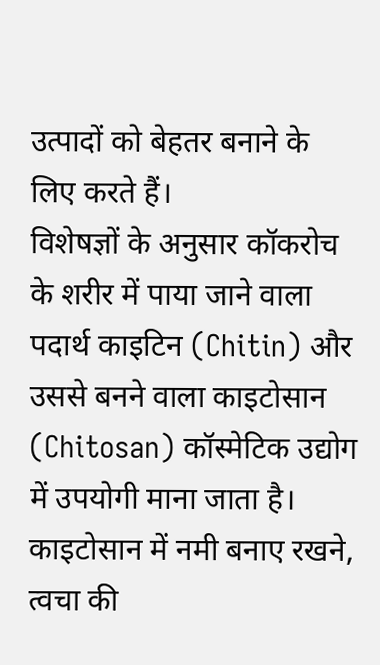उत्पादों को बेहतर बनाने के लिए करते हैं।
विशेषज्ञों के अनुसार कॉकरोच के शरीर में पाया जाने वाला पदार्थ काइटिन (Chitin) और उससे बनने वाला काइटोसान (Chitosan) कॉस्मेटिक उद्योग में उपयोगी माना जाता है। काइटोसान में नमी बनाए रखने, त्वचा की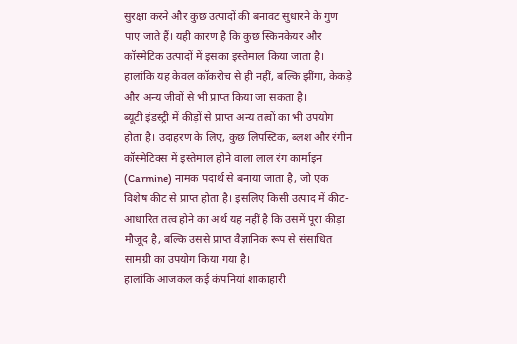सुरक्षा करने और कुछ उत्पादों की बनावट सुधारने के गुण पाए जाते हैं। यही कारण है कि कुछ स्किनकेयर और कॉस्मेटिक उत्पादों में इसका इस्तेमाल किया जाता है। हालांकि यह केवल कॉकरोच से ही नहीं, बल्कि झींगा, केकड़े और अन्य जीवों से भी प्राप्त किया जा सकता है।
ब्यूटी इंडस्ट्री में कीड़ों से प्राप्त अन्य तत्वों का भी उपयोग होता है। उदाहरण के लिए, कुछ लिपस्टिक, ब्लश और रंगीन कॉस्मेटिक्स में इस्तेमाल होने वाला लाल रंग कार्माइन (Carmine) नामक पदार्थ से बनाया जाता है, जो एक विशेष कीट से प्राप्त होता है। इसलिए किसी उत्पाद में कीट-आधारित तत्व होने का अर्थ यह नहीं है कि उसमें पूरा कीड़ा मौजूद है, बल्कि उससे प्राप्त वैज्ञानिक रूप से संसाधित सामग्री का उपयोग किया गया है।
हालांकि आजकल कई कंपनियां शाकाहारी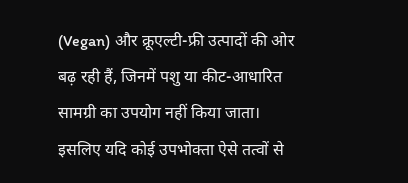(Vegan) और क्रूएल्टी-फ्री उत्पादों की ओर बढ़ रही हैं, जिनमें पशु या कीट-आधारित सामग्री का उपयोग नहीं किया जाता। इसलिए यदि कोई उपभोक्ता ऐसे तत्वों से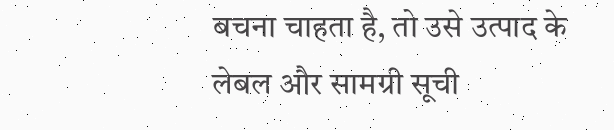बचना चाहता है, तो उसे उत्पाद के लेबल और सामग्री सूची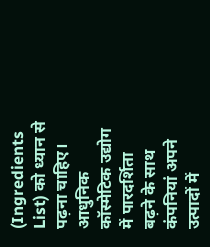(Ingredients List) को ध्यान से पढ़ना चाहिए। आधुनिक कॉस्मेटिक उद्योग में पारदर्शिता बढ़ने के साथ कंपनियां अपने उत्पादों में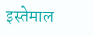इस्तेमाल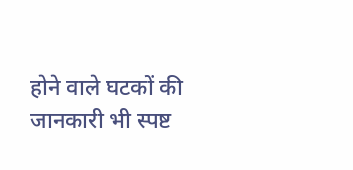होने वाले घटकों की जानकारी भी स्पष्ट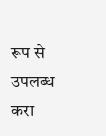रूप से उपलब्ध करा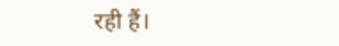रही हैं।